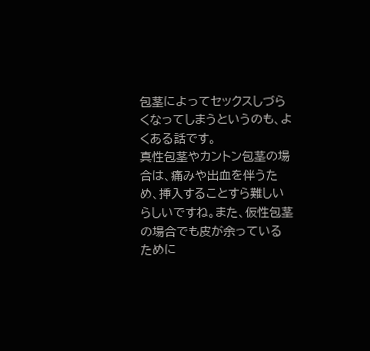包茎によってセックスしづらくなってしまうというのも、よくある話です。
真性包茎やカントン包茎の場合は、痛みや出血を伴うため、挿入することすら難しいらしいですね。また、仮性包茎の場合でも皮が余っているために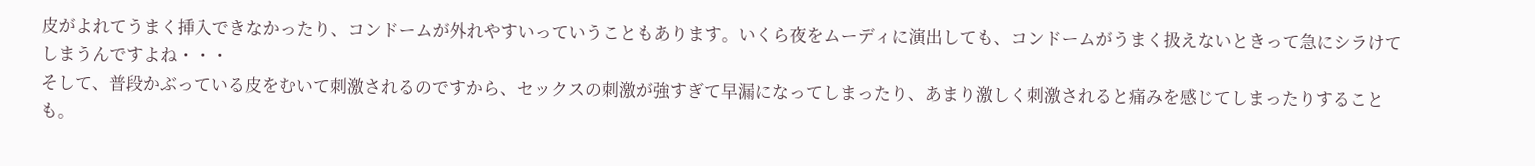皮がよれてうまく挿入できなかったり、コンドームが外れやすいっていうこともあります。いくら夜をムーディに演出しても、コンドームがうまく扱えないときって急にシラけてしまうんですよね・・・
そして、普段かぶっている皮をむいて刺激されるのですから、セックスの刺激が強すぎて早漏になってしまったり、あまり激しく刺激されると痛みを感じてしまったりすることも。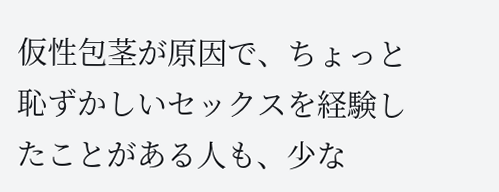仮性包茎が原因で、ちょっと恥ずかしいセックスを経験したことがある人も、少な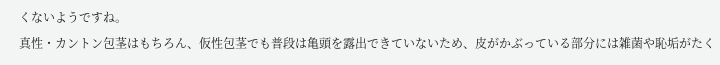くないようですね。
真性・カントン包茎はもちろん、仮性包茎でも普段は亀頭を露出できていないため、皮がかぶっている部分には雑菌や恥垢がたく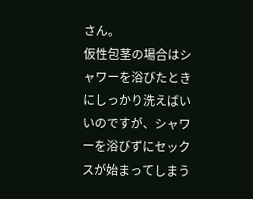さん。
仮性包茎の場合はシャワーを浴びたときにしっかり洗えばいいのですが、シャワーを浴びずにセックスが始まってしまう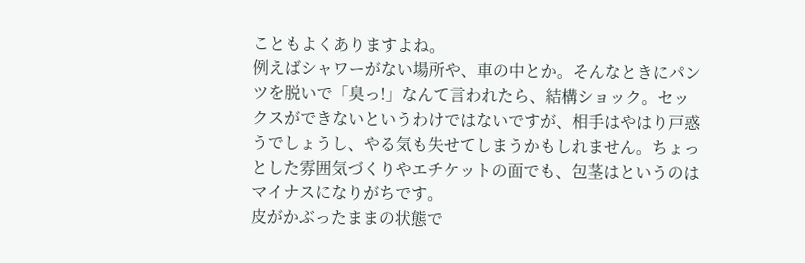こともよくありますよね。
例えばシャワーがない場所や、車の中とか。そんなときにパンツを脱いで「臭っ!」なんて言われたら、結構ショック。セックスができないというわけではないですが、相手はやはり戸惑うでしょうし、やる気も失せてしまうかもしれません。ちょっとした雰囲気づくりやエチケットの面でも、包茎はというのはマイナスになりがちです。
皮がかぶったままの状態で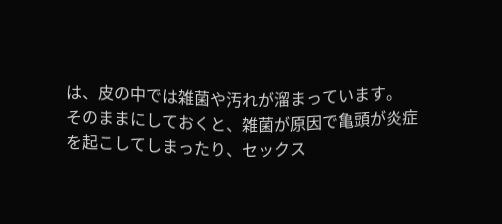は、皮の中では雑菌や汚れが溜まっています。
そのままにしておくと、雑菌が原因で亀頭が炎症を起こしてしまったり、セックス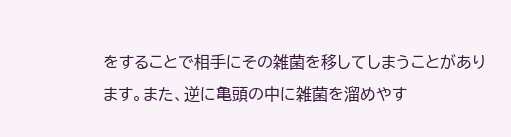をすることで相手にその雑菌を移してしまうことがあります。また、逆に亀頭の中に雑菌を溜めやす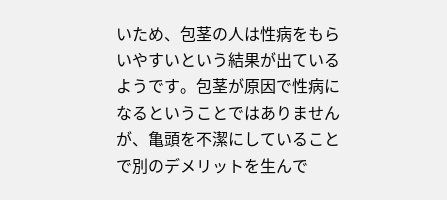いため、包茎の人は性病をもらいやすいという結果が出ているようです。包茎が原因で性病になるということではありませんが、亀頭を不潔にしていることで別のデメリットを生んで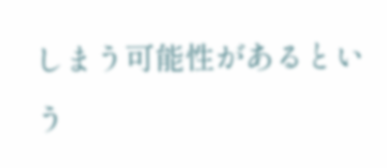しまう可能性があるという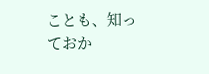ことも、知っておか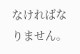なければなりません。